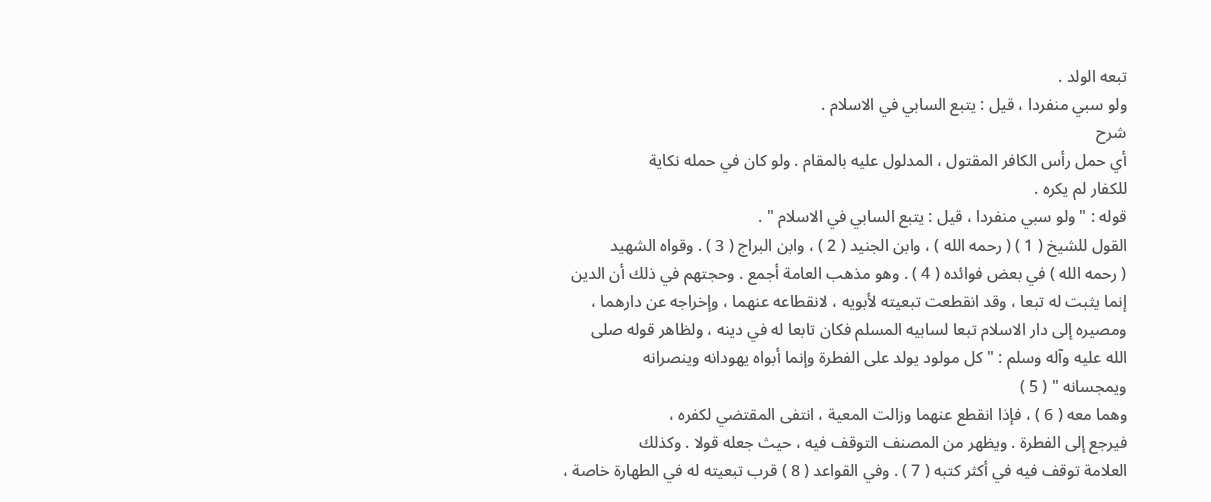تبعه الولد .
ولو سبي منفردا ، قيل : يتبع السابي في الاسلام .
شرح
أي حمل رأس الكافر المقتول ، المدلول عليه بالمقام . ولو كان في حمله نكاية
للكفار لم يكره .
قوله : " ولو سبي منفردا ، قيل : يتبع السابي في الاسلام " .
القول للشيخ ( 1 ) ( رحمه الله ) ، وابن الجنيد ( 2 ) ، وابن البراج ( 3 ) . وقواه الشهيد
( رحمه الله ) في بعض فوائده ( 4 ) . وهو مذهب العامة أجمع . وحجتهم في ذلك أن الدين
إنما يثبت له تبعا ، وقد انقطعت تبعيته لأبويه ، لانقطاعه عنهما ، وإخراجه عن دارهما ،
ومصيره إلى دار الاسلام تبعا لسابيه المسلم فكان تابعا له في دينه ، ولظاهر قوله صلى
الله عليه وآله وسلم : " كل مولود يولد على الفطرة وإنما أبواه يهودانه وينصرانه
ويمجسانه " ( 5 )
وهما معه ( 6 ) ، فإذا انقطع عنهما وزالت المعية ، انتفى المقتضي لكفره ،
فيرجع إلى الفطرة . ويظهر من المصنف التوقف فيه ، حيث جعله قولا . وكذلك
العلامة توقف فيه في أكثر كتبه ( 7 ) . وفي القواعد ( 8 ) قرب تبعيته له في الطهارة خاصة ،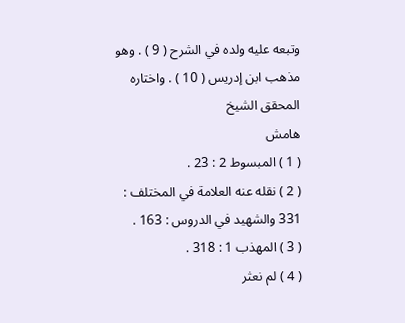وتبعه عليه ولده في الشرح ( 9 ) . وهو مذهب ابن إدريس ( 10 ) . واختاره المحقق الشيخ
هامش
( 1 ) المبسوط 2 : 23 .
( 2 ) نقله عنه العلامة في المختلف : 331 والشهيد في الدروس : 163 .
( 3 ) المهذب 1 : 318 .
( 4 ) لم نعثر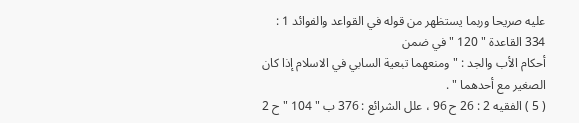عليه صريحا وربما يستظهر من قوله في القواعد والفوائد 1 : 334 القاعدة " 120 " في ضمن
أحكام الأب والجد : " ومنعهما تبعية السابي في الاسلام إذا كان الصغير مع أحدهما " .
( 5 ) الفقيه 2 : 26 ح 96 ، علل الشرائع : 376 ب " 104 " ح 2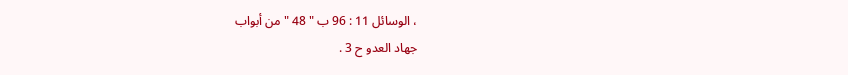، الوسائل 11 : 96 ب " 48 " من أبواب
جهاد العدو ح 3 .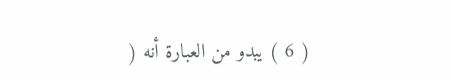( 6 ) يبدو من العبارة أنه (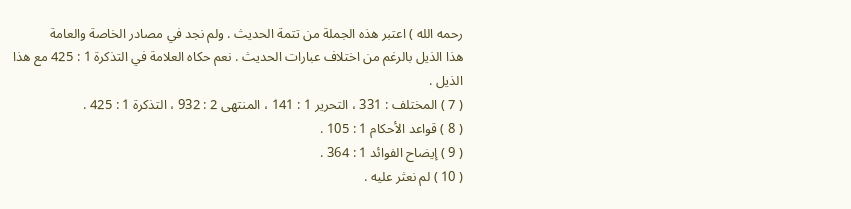رحمه الله ) اعتبر هذه الجملة من تتمة الحديث . ولم نجد في مصادر الخاصة والعامة
هذا الذيل بالرغم من اختلاف عبارات الحديث . نعم حكاه العلامة في التذكرة 1 : 425 مع هذا
الذيل .
( 7 ) المختلف : 331 ، التحرير 1 : 141 ، المنتهى 2 : 932 ، التذكرة 1 : 425 .
( 8 ) قواعد الأحكام 1 : 105 .
( 9 ) إيضاح الفوائد 1 : 364 .
( 10 ) لم نعثر عليه .